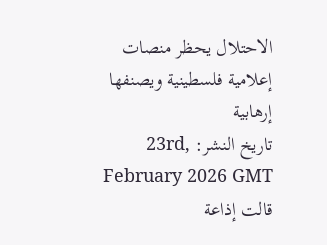الاحتلال يحظر منصات إعلامية فلسطينية ويصنفها إرهابية
تاريخ النشر: 23rd, February 2026 GMT
قالت إذاعة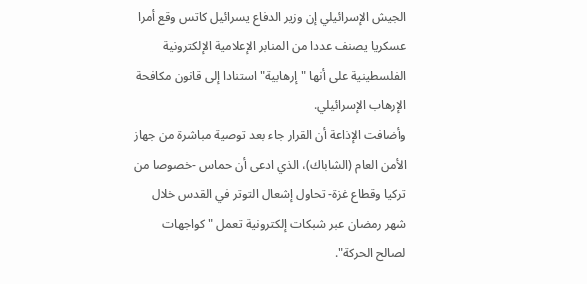الجيش الإسرائيلي إن وزير الدفاع يسرائيل كاتس وقع أمرا عسكريا يصنف عددا من المنابر الإعلامية الإلكترونية الفلسطينية على أنها "إرهابية" استنادا إلى قانون مكافحة الإرهاب الإسرائيلي.
وأضافت الإذاعة أن القرار جاء بعد توصية مباشرة من جهاز الأمن العام (الشاباك)، الذي ادعى أن حماس -خصوصا من تركيا وقطاع غزة- تحاول إشعال التوتر في القدس خلال شهر رمضان عبر شبكات إلكترونية تعمل "كواجهات لصالح الحركة".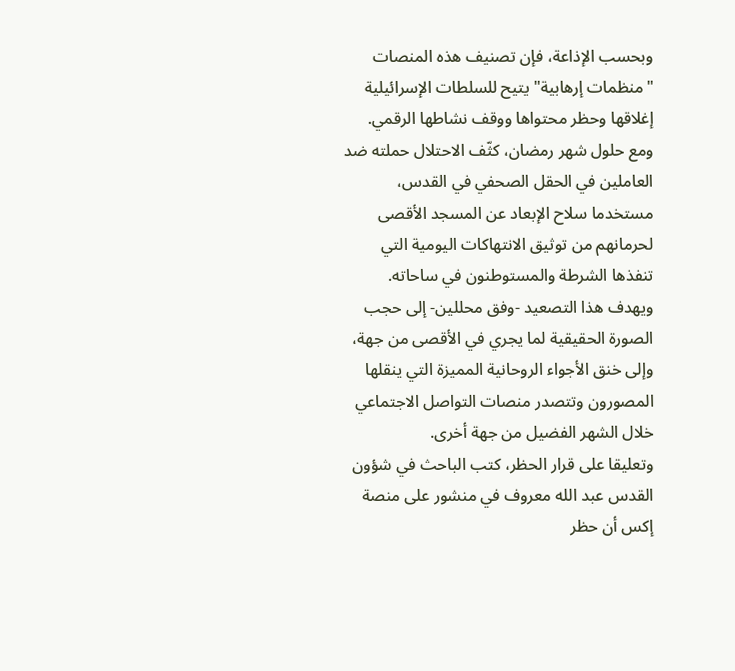وبحسب الإذاعة، فإن تصنيف هذه المنصات "منظمات إرهابية" يتيح للسلطات الإسرائيلية إغلاقها وحظر محتواها ووقف نشاطها الرقمي.
ومع حلول شهر رمضان، كثّف الاحتلال حملته ضد العاملين في الحقل الصحفي في القدس، مستخدما سلاح الإبعاد عن المسجد الأقصى لحرمانهم من توثيق الانتهاكات اليومية التي تنفذها الشرطة والمستوطنون في ساحاته.
ويهدف هذا التصعيد -وفق محللين- إلى حجب الصورة الحقيقية لما يجري في الأقصى من جهة، وإلى خنق الأجواء الروحانية المميزة التي ينقلها المصورون وتتصدر منصات التواصل الاجتماعي خلال الشهر الفضيل من جهة أخرى.
وتعليقا على قرار الحظر، كتب الباحث في شؤون القدس عبد الله معروف في منشور على منصة إكس أن حظر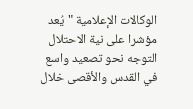الوكالات الإعلامية "يُعد مؤشرا على نية الاحتلال التوجه نحو تصعيد واسع في القدس والأقصى خلال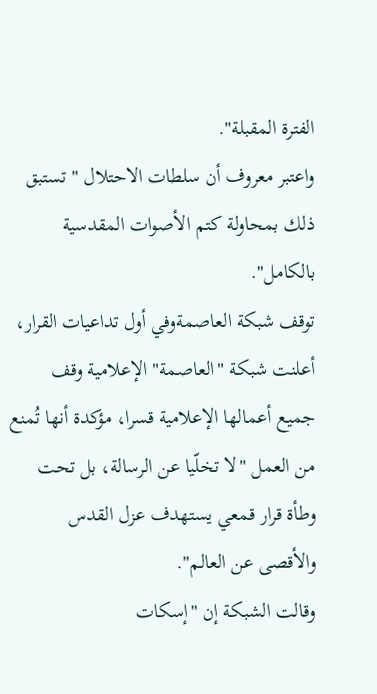الفترة المقبلة".
واعتبر معروف أن سلطات الاحتلال "تستبق ذلك بمحاولة كتم الأصوات المقدسية بالكامل".
توقف شبكة العاصمةوفي أول تداعيات القرار، أعلنت شبكة "العاصمة" الإعلامية وقف جميع أعمالها الإعلامية قسرا، مؤكدة أنها تُمنع من العمل "لا تخلّيا عن الرسالة، بل تحت وطأة قرار قمعي يستهدف عزل القدس والأقصى عن العالم".
وقالت الشبكة إن "إسكات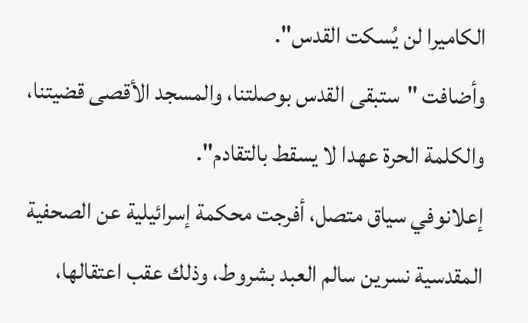الكاميرا لن يُسكت القدس".
وأضافت "ستبقى القدس بوصلتنا، والمسجد الأقصى قضيتنا، والكلمة الحرة عهدا لا يسقط بالتقادم".
إعلانوفي سياق متصل، أفرجت محكمة إسرائيلية عن الصحفية المقدسية نسرين سالم العبد بشروط، وذلك عقب اعتقالها،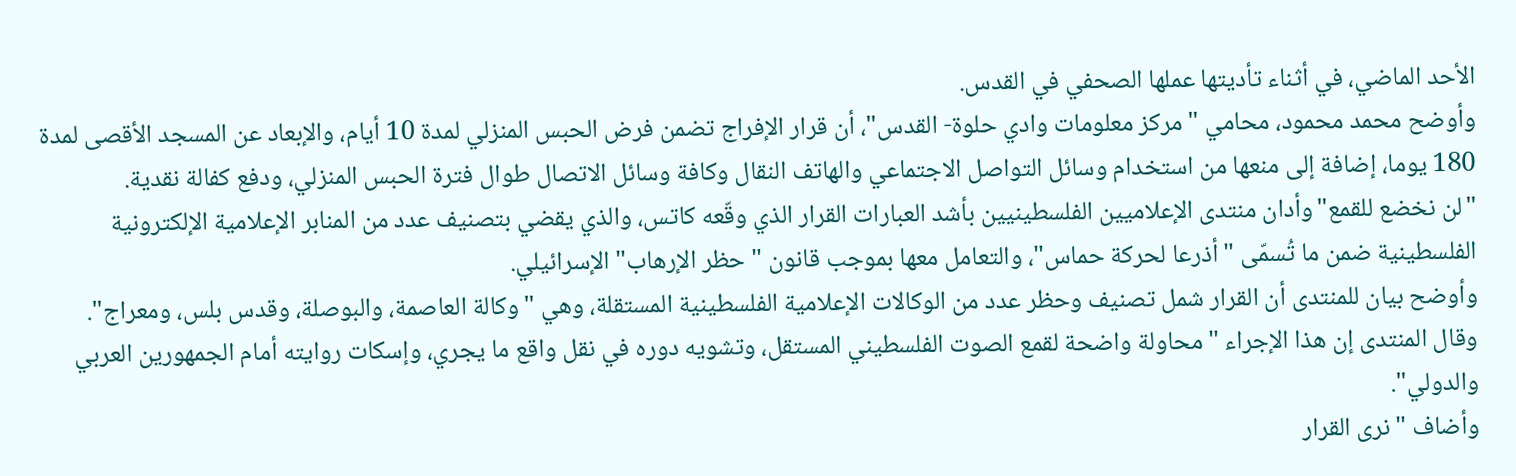الأحد الماضي، في أثناء تأديتها عملها الصحفي في القدس.
وأوضح محمد محمود، محامي "مركز معلومات وادي حلوة- القدس"، أن قرار الإفراج تضمن فرض الحبس المنزلي لمدة 10 أيام، والإبعاد عن المسجد الأقصى لمدة 180 يوما، إضافة إلى منعها من استخدام وسائل التواصل الاجتماعي والهاتف النقال وكافة وسائل الاتصال طوال فترة الحبس المنزلي، ودفع كفالة نقدية.
"لن نخضع للقمع"وأدان منتدى الإعلاميين الفلسطينيين بأشد العبارات القرار الذي وقّعه كاتس، والذي يقضي بتصنيف عدد من المنابر الإعلامية الإلكترونية الفلسطينية ضمن ما تُسمّى "أذرعا لحركة حماس"، والتعامل معها بموجب قانون "حظر الإرهاب" الإسرائيلي.
وأوضح بيان للمنتدى أن القرار شمل تصنيف وحظر عدد من الوكالات الإعلامية الفلسطينية المستقلة، وهي "وكالة العاصمة، والبوصلة، وقدس بلس، ومعراج".
وقال المنتدى إن هذا الإجراء "محاولة واضحة لقمع الصوت الفلسطيني المستقل، وتشويه دوره في نقل واقع ما يجري، وإسكات روايته أمام الجمهورين العربي والدولي".
وأضاف "نرى القرار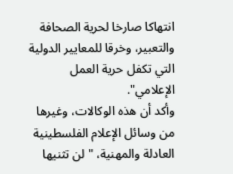انتهاكا صارخا لحرية الصحافة والتعبير، وخرقا للمعايير الدولية التي تكفل حرية العمل الإعلامي".
وأكد أن هذه الوكالات، وغيرها من وسائل الإعلام الفلسطينية العادلة والمهنية، "لن تثنيها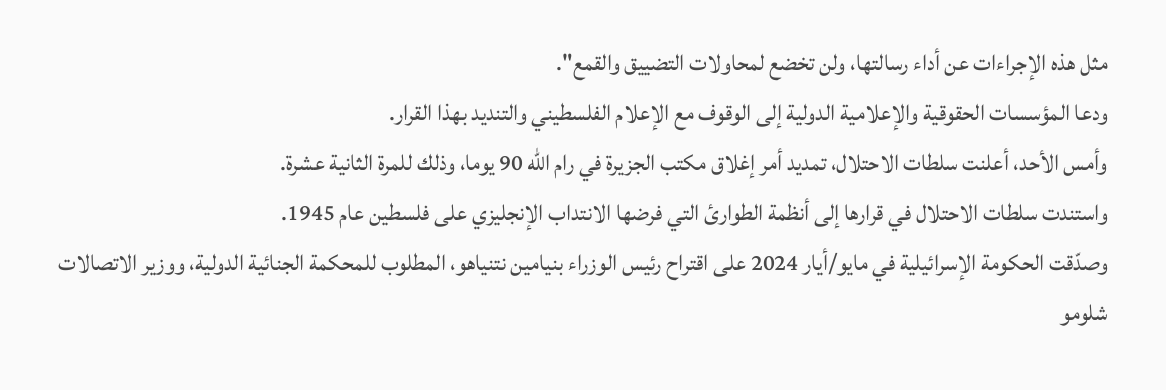مثل هذه الإجراءات عن أداء رسالتها، ولن تخضع لمحاولات التضييق والقمع".
ودعا المؤسسات الحقوقية والإعلامية الدولية إلى الوقوف مع الإعلام الفلسطيني والتنديد بهذا القرار.
وأمس الأحد، أعلنت سلطات الاحتلال، تمديد أمر إغلاق مكتب الجزيرة في رام الله 90 يوما، وذلك للمرة الثانية عشرة.
واستندت سلطات الاحتلال في قرارها إلى أنظمة الطوارئ التي فرضها الانتداب الإنجليزي على فلسطين عام 1945.
وصدّقت الحكومة الإسرائيلية في مايو/أيار 2024 على اقتراح رئيس الوزراء بنيامين نتنياهو، المطلوب للمحكمة الجنائية الدولية، ووزير الاتصالات شلومو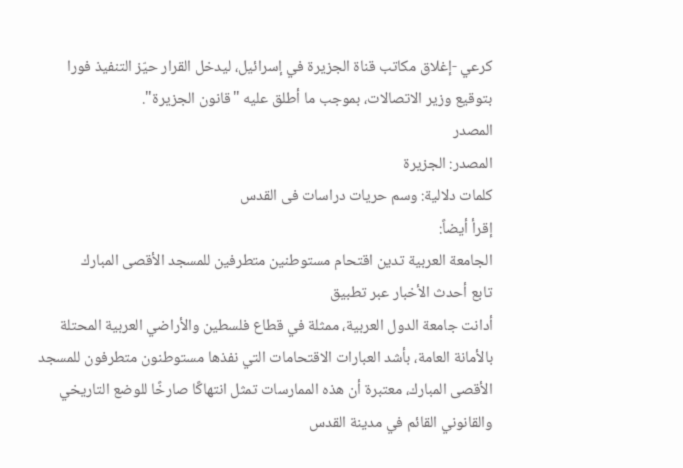كرعي -إغلاق مكاتب قناة الجزيرة في إسرائيل، ليدخل القرار حيّز التنفيذ فورا بتوقيع وزير الاتصالات، بموجب ما أطلق عليه "قانون الجزيرة".
المصدر
المصدر: الجزيرة
كلمات دلالية: وسم حريات دراسات فی القدس
إقرأ أيضاً:
الجامعة العربية تدين اقتحام مستوطنين متطرفين للمسجد الأقصى المبارك
تابع أحدث الأخبار عبر تطبيق
أدانت جامعة الدول العربية، ممثلة في قطاع فلسطين والأراضي العربية المحتلة بالأمانة العامة، بأشد العبارات الاقتحامات التي نفذها مستوطنون متطرفون للمسجد الأقصى المبارك، معتبرة أن هذه الممارسات تمثل انتهاكًا صارخًا للوضع التاريخي والقانوني القائم في مدينة القدس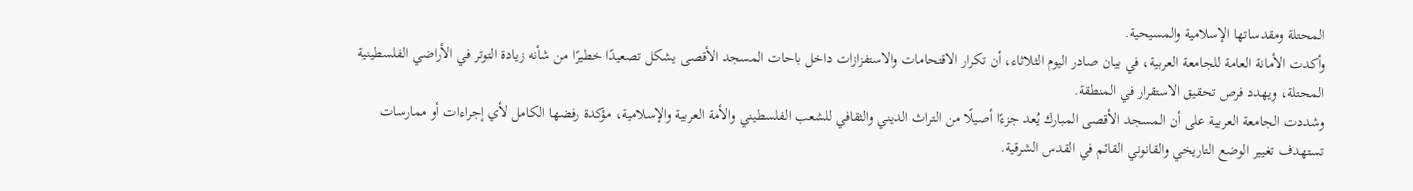المحتلة ومقدساتها الإسلامية والمسيحية.
وأكدت الأمانة العامة للجامعة العربية، في بيان صادر اليوم الثلاثاء، أن تكرار الاقتحامات والاستفزازات داخل باحات المسجد الأقصى يشكل تصعيدًا خطيرًا من شأنه زيادة التوتر في الأراضي الفلسطينية المحتلة، ويهدد فرص تحقيق الاستقرار في المنطقة.
وشددت الجامعة العربية على أن المسجد الأقصى المبارك يُعد جزءًا أصيلًا من التراث الديني والثقافي للشعب الفلسطيني والأمة العربية والإسلامية، مؤكدة رفضها الكامل لأي إجراءات أو ممارسات تستهدف تغيير الوضع التاريخي والقانوني القائم في القدس الشرقية.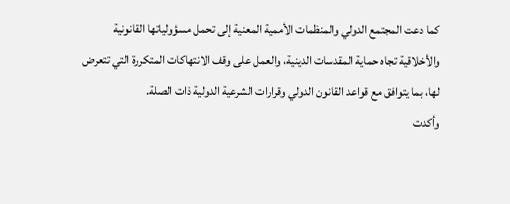كما دعت المجتمع الدولي والمنظمات الأممية المعنية إلى تحمل مسؤولياتها القانونية والأخلاقية تجاه حماية المقدسات الدينية، والعمل على وقف الانتهاكات المتكررة التي تتعرض لها، بما يتوافق مع قواعد القانون الدولي وقرارات الشرعية الدولية ذات الصلة.
وأكدت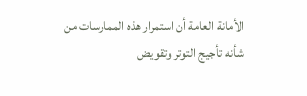الأمانة العامة أن استمرار هذه الممارسات من شأنه تأجيج التوتر وتقويض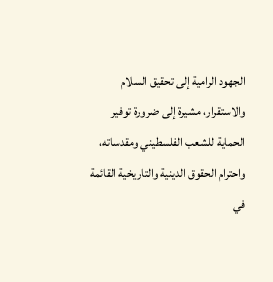الجهود الرامية إلى تحقيق السلام والاستقرار، مشيرة إلى ضرورة توفير الحماية للشعب الفلسطيني ومقدساته، واحترام الحقوق الدينية والتاريخية القائمة في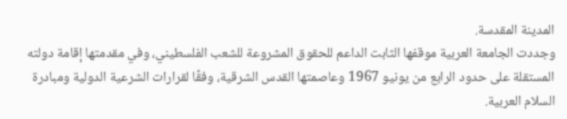المدينة المقدسة.
وجددت الجامعة العربية موقفها الثابت الداعم للحقوق المشروعة للشعب الفلسطيني، وفي مقدمتها إقامة دولته المستقلة على حدود الرابع من يونيو 1967 وعاصمتها القدس الشرقية، وفقًا لقرارات الشرعية الدولية ومبادرة السلام العربية.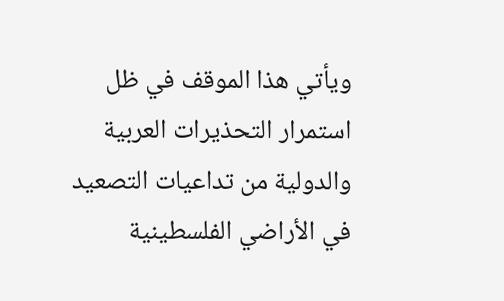ويأتي هذا الموقف في ظل استمرار التحذيرات العربية والدولية من تداعيات التصعيد في الأراضي الفلسطينية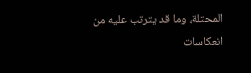المحتلة، وما قد يترتب عليه من انعكاسات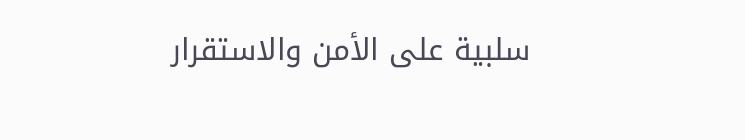سلبية على الأمن والاستقرار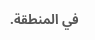في المنطقة.